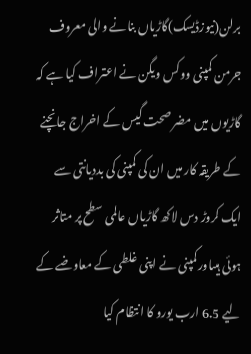برلن(نیوزڈیسک)گاڑیاں بنانے والی معروف جرمن کمپنی ووکس ویگن نے اعتراف کیا ہے کہ گاڑیوں میں مضر صحت گیس کے اخراج جانچنے کے طریقہ کار میں ان کی کمپنی کی بددیانتی سے ایک کروڑ دس لاکھ گاڑیاں عالمی سطح پر متاثر ہوئی ہیںاورکمپنی نے اپنی غلطی کے معاوضے کے لیے 6.5 ارب یورو کا انتظام کیا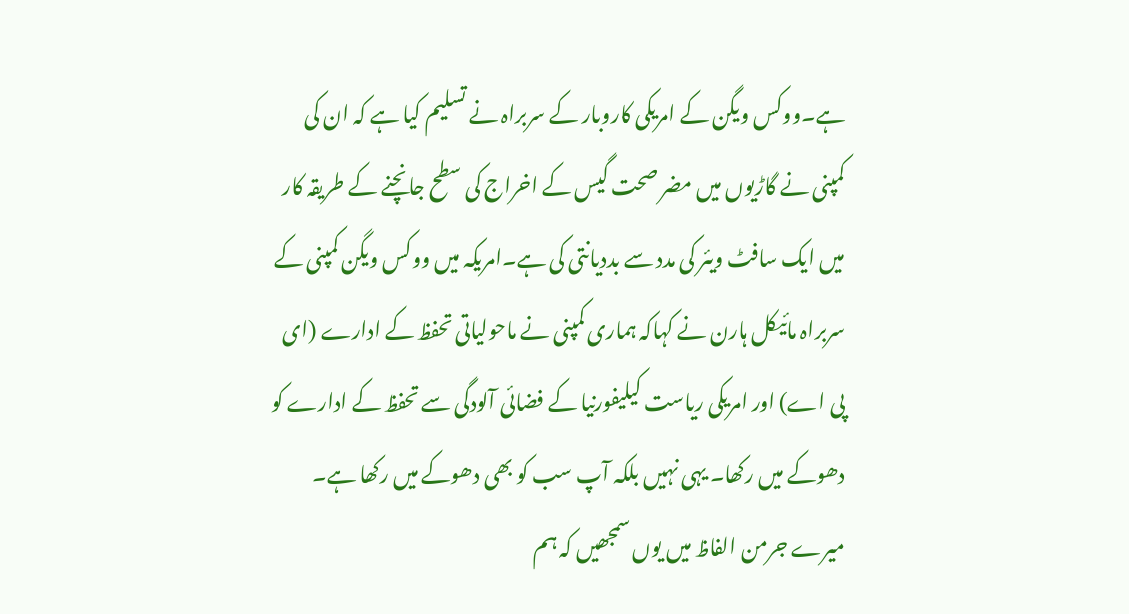ہے۔ووکس ویگن کے امریکی کاروبار کے سربراہ نے تسلیم کیا ہے کہ ان کی کمپنی نے گاڑیوں میں مضر صحت گیس کے اخراج کی سطح جانچنے کے طریقہ کار میں ایک سافٹ ویئر کی مدد سے بددیانتی کی ہے۔امریکہ میں ووکس ویگن کمپنی کے سربراہ مائیکل ہارن نے کہاکہ ہماری کمپنی نے ماحولیاتی تحفظ کے ادارے (ای پی اے) اور امریکی ریاست کیلیفورنیا کے فضائی آلودگی سے تحفظ کے ادارے کو دھوکے میں رکھا۔ یہی نہیں بلکہ آپ سب کو بھی دھوکے میں رکھا ہے۔ میرے جرمن الفاظ میں یوں سمجھیں کہ ہم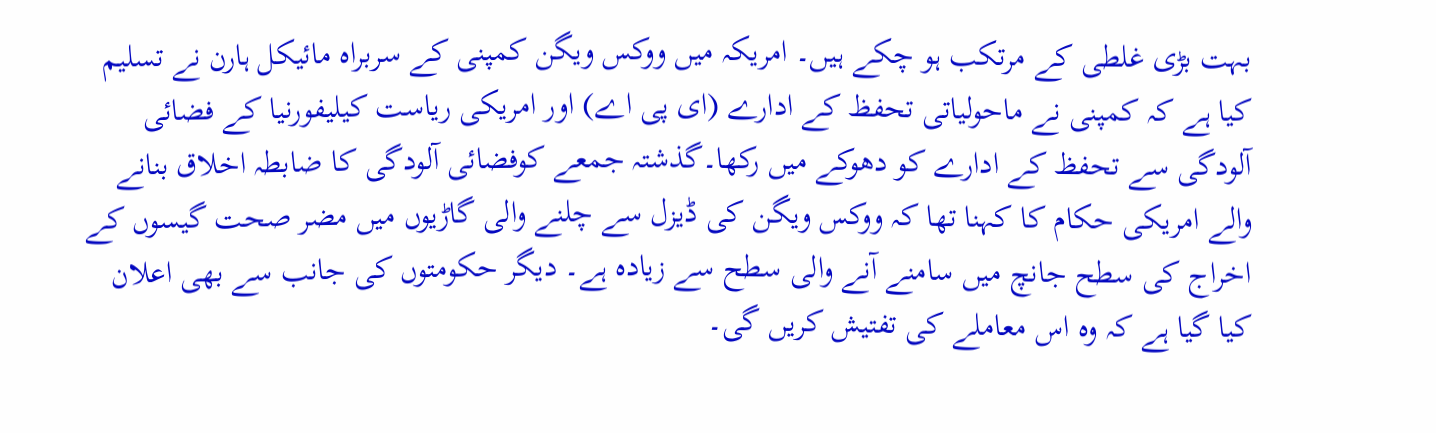بہت بڑی غلطی کے مرتکب ہو چکے ہیں۔ امریکہ میں ووکس ویگن کمپنی کے سربراہ مائیکل ہارن نے تسلیم کیا ہے کہ کمپنی نے ماحولیاتی تحفظ کے ادارے (ای پی اے) اور امریکی ریاست کیلیفورنیا کے فضائی آلودگی سے تحفظ کے ادارے کو دھوکے میں رکھا۔گذشتہ جمعے کوفضائی آلودگی کا ضابطہ اخلاق بنانے والے امریکی حکام کا کہنا تھا کہ ووکس ویگن کی ڈیزل سے چلنے والی گاڑیوں میں مضر صحت گیسوں کے اخراج کی سطح جانچ میں سامنے آنے والی سطح سے زیادہ ہے۔ دیگر حکومتوں کی جانب سے بھی اعلان کیا گیا ہے کہ وہ اس معاملے کی تفتیش کریں گی۔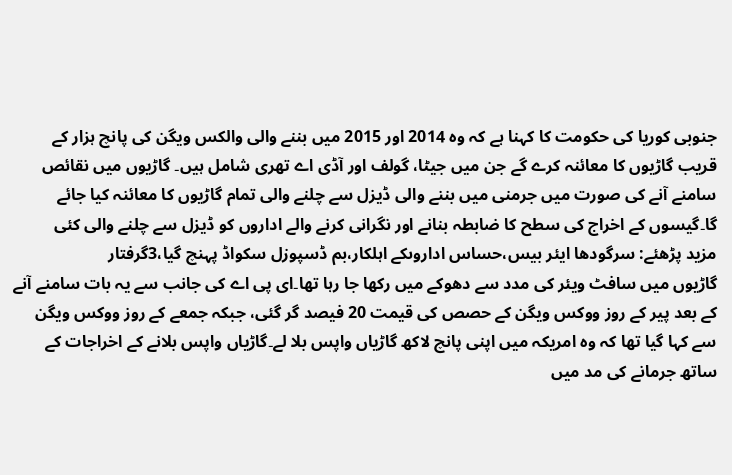جنوبی کوریا کی حکومت کا کہنا ہے کہ وہ 2014 اور 2015 میں بننے والی والکس ویگن کی پانچ ہزار کے قریب گاڑیوں کا معائنہ کرے گے جن میں جیٹا، گولف اور آڈی اے تھری شامل ہیں۔ گاڑیوں میں نقائص سامنے آنے کی صورت میں جرمنی میں بننے والی ڈیزل سے چلنے والی تمام گاڑیوں کا معائنہ کیا جائے گا۔گیسوں کے اخراج کی سطح کا ضابطہ بنانے اور نگرانی کرنے والے اداروں کو ڈیزل سے چلنے والی کئی
مزید پڑھئے: سرگودھا ایئر بیس،حساس اداروںکے اہلکار،بم ڈسپوزل سکواڈ پہنچ گیا،3گرفتار
گاڑیوں میں سافٹ ویئر کی مدد سے دھوکے میں رکھا جا رہا تھا۔ای پی اے کی جانب سے یہ بات سامنے آنے کے بعد پیر کے روز ووکس ویگن کے حصص کی قیمت 20 فیصد گر گئی، جبکہ جمعے کے روز ووکس ویگن سے کہا گیا تھا کہ وہ امریکہ میں اپنی پانچ لاکھ گاڑیاں واپس بلا لے۔گاڑیاں واپس بلانے کے اخراجات کے ساتھ جرمانے کی مد میں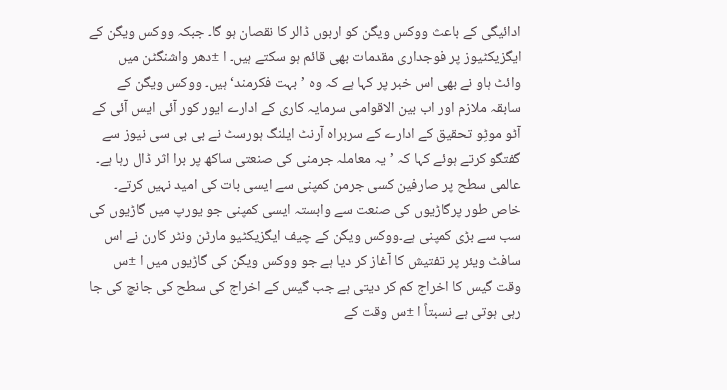ادائیگی کے باعث ووکس ویگن کو اربوں ڈالر کا نقصان ہو گا۔ جبکہ ووکس ویگن کے ایگزیکٹیوز پر فوجداری مقدمات بھی قائم ہو سکتے ہیں۔ ا ±دھر واشنگٹن میں وائٹ ہاو نے بھی اس خبر پر کہا ہے کہ وہ ’بہت فکرمند‘ ہیں۔ ووکس ویگن کے سابقہ ملازم اور اب بین الاقوامی سرمایہ کاری کے ادارے ایور کور آئی ایس آئی کے آٹو موٹِو تحقیق کے ادارے کے سربراہ آرنٹ ایلنگ ہورسٹ نے بی بی سی نیوز سے گفتگو کرتے ہوئے کہا کہ ’یہ معاملہ جرمنی کی صنعتی ساکھ پر برا اثر ڈال رہا ہے۔ عالمی سطح پر صارفین کسی جرمن کمپنی سے ایسی بات کی امید نہیں کرتے۔ خاص طور پرگاڑیوں کی صنعت سے وابستہ ایسی کمپنی جو یورپ میں گاڑیوں کی سب سے بڑی کمپنی ہے۔ووکس ویگن کے چیف ایگزیکٹیو مارٹن ونٹر کارن نے اس سافٹ ویئر پر تفتیش کا آغاز کر دیا ہے جو ووکس ویگن کی گاڑیوں میں ا ±س وقت گیس کا اخراج کم کر دیتی ہے جب گیس کے اخراج کی سطح کی جانچ کی جا رہی ہوتی ہے نسبتاً ا ±س وقت کے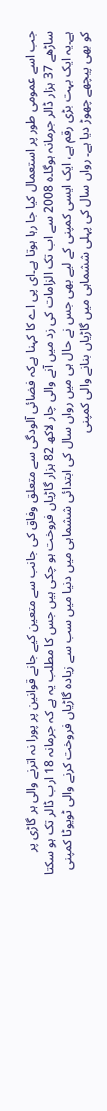جب اسے عمومی طور پر استعمال کیا جا رہا ہوتا ہے۔ای پی اے کا کہنا ہےکہ فضائی آلودگی سے متعلق وفاق کی جانب سے متعین کیے جانے قوانین پر پورا نہ اترنے والی ہر گاڑی پر ساڑھے 37 ہزار ڈالر جرمانہ ہوگا۔ہ 2008 سے اب تک الزامات کی زد میں آنے والی چار لاکھ 82 ہزار گاڑیاں فروخت ہو چکی ہیں جس کا مطلب یہ ہے کہ جرمانہ 18 ارب ڈالر تک ہو سکتا ہے۔یہ ایک بہت بڑی رقم ہے، ایک ایسی کمپنی کے لیے بھی جس نے حال ہی میں رواں سال کی ابتدائی ششماہی میں دنیا میں سب سے زیادہ گاڑیاں فروخت کرنے والی ٹویوٹا کمپنی کو بھی پیچھے چھوڑ دیا ہے۔ رواں سال کی پہلی ششماہی میں گاڑیاں بنانے والی کمپنی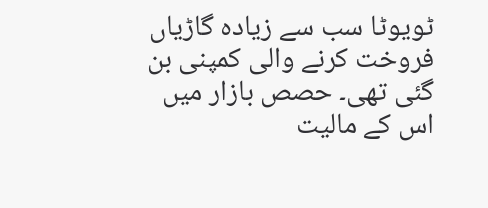ٹویوٹا سب سے زیادہ گاڑیاں فروخت کرنے والی کمپنی بن گئی تھی۔ حصص بازار میں اس کے مالیت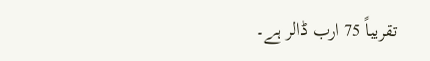تقریباً 75 ارب ڈالر ہے۔